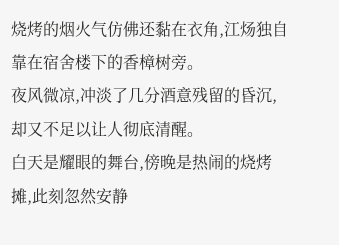烧烤的烟火气仿佛还黏在衣角,江炀独自靠在宿舍楼下的香樟树旁。
夜风微凉,冲淡了几分酒意残留的昏沉,却又不足以让人彻底清醒。
白天是耀眼的舞台,傍晚是热闹的烧烤摊,此刻忽然安静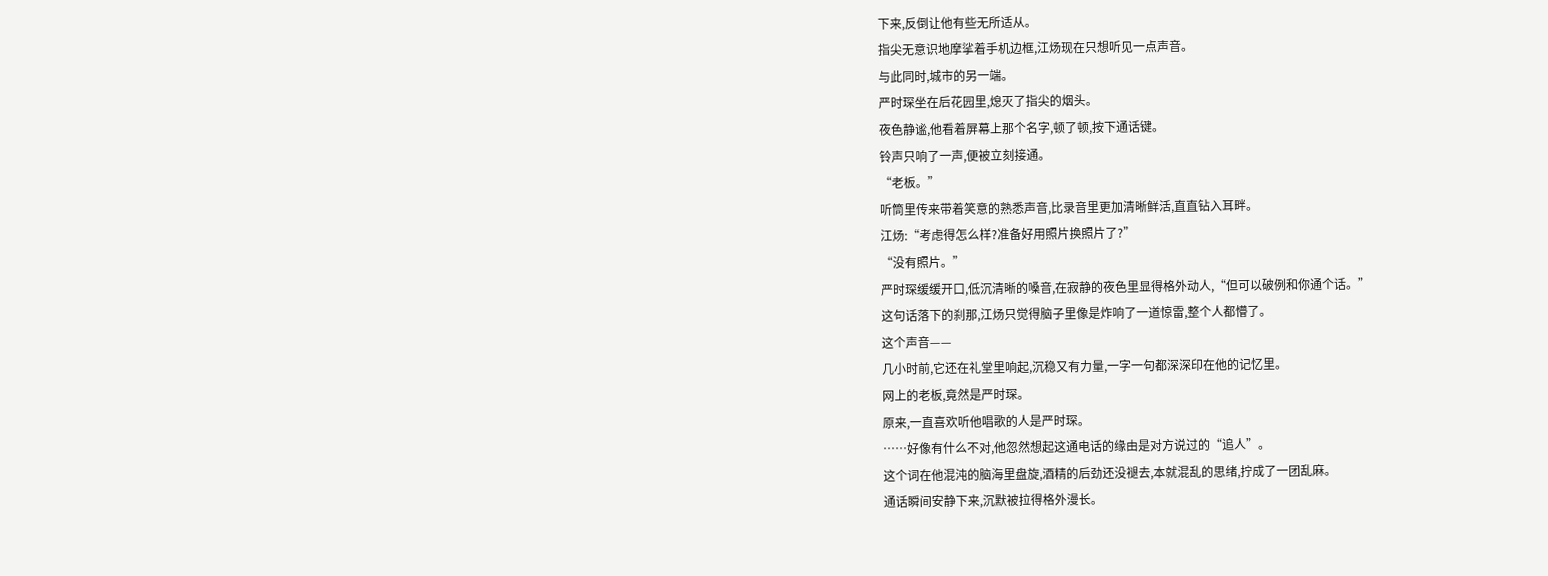下来,反倒让他有些无所适从。
指尖无意识地摩挲着手机边框,江炀现在只想听见一点声音。
与此同时,城市的另一端。
严时琛坐在后花园里,熄灭了指尖的烟头。
夜色静谧,他看着屏幕上那个名字,顿了顿,按下通话键。
铃声只响了一声,便被立刻接通。
“老板。”
听筒里传来带着笑意的熟悉声音,比录音里更加清晰鲜活,直直钻入耳畔。
江炀:“考虑得怎么样?准备好用照片换照片了?”
“没有照片。”
严时琛缓缓开口,低沉清晰的嗓音,在寂静的夜色里显得格外动人,“但可以破例和你通个话。”
这句话落下的刹那,江炀只觉得脑子里像是炸响了一道惊雷,整个人都懵了。
这个声音——
几小时前,它还在礼堂里响起,沉稳又有力量,一字一句都深深印在他的记忆里。
网上的老板,竟然是严时琛。
原来,一直喜欢听他唱歌的人是严时琛。
……好像有什么不对,他忽然想起这通电话的缘由是对方说过的“追人”。
这个词在他混沌的脑海里盘旋,酒精的后劲还没褪去,本就混乱的思绪,拧成了一团乱麻。
通话瞬间安静下来,沉默被拉得格外漫长。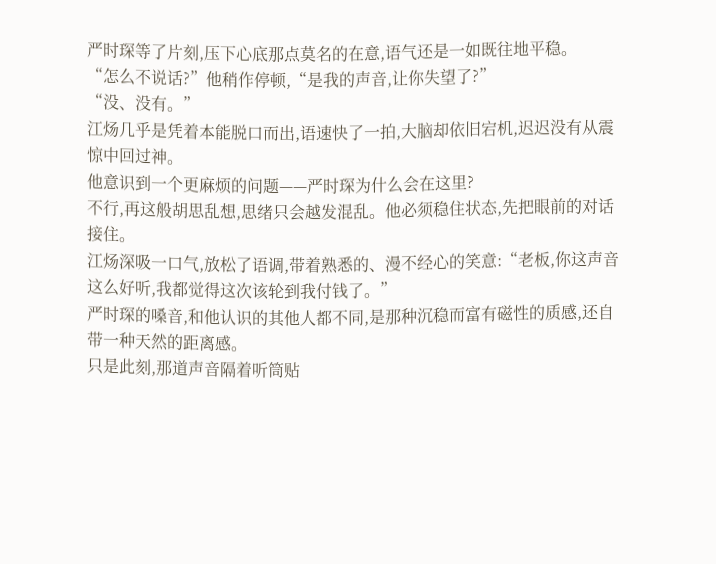严时琛等了片刻,压下心底那点莫名的在意,语气还是一如既往地平稳。
“怎么不说话?”他稍作停顿,“是我的声音,让你失望了?”
“没、没有。”
江炀几乎是凭着本能脱口而出,语速快了一拍,大脑却依旧宕机,迟迟没有从震惊中回过神。
他意识到一个更麻烦的问题——严时琛为什么会在这里?
不行,再这般胡思乱想,思绪只会越发混乱。他必须稳住状态,先把眼前的对话接住。
江炀深吸一口气,放松了语调,带着熟悉的、漫不经心的笑意:“老板,你这声音这么好听,我都觉得这次该轮到我付钱了。”
严时琛的嗓音,和他认识的其他人都不同,是那种沉稳而富有磁性的质感,还自带一种天然的距离感。
只是此刻,那道声音隔着听筒贴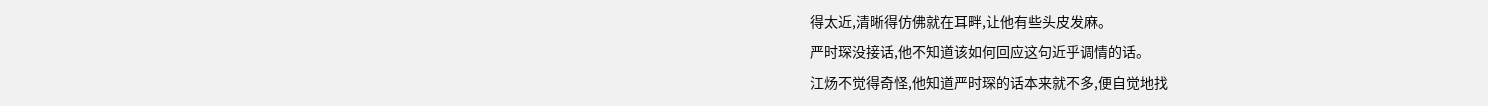得太近,清晰得仿佛就在耳畔,让他有些头皮发麻。
严时琛没接话,他不知道该如何回应这句近乎调情的话。
江炀不觉得奇怪,他知道严时琛的话本来就不多,便自觉地找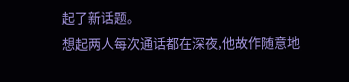起了新话题。
想起两人每次通话都在深夜,他故作随意地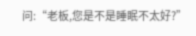问:“老板,您是不是睡眠不太好?”